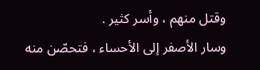وقتل منهم ، وأسر كثير .
وسار الأصفر إلى الأحساء ، فتحصّن منه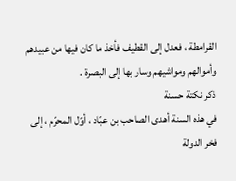القرامطة ، فعدل إلى القطيف فأخذ ما كان فيها من عبيدهم وأموالهم ومواشيهم وسار بها إلى البصرة .
ذكر نكتة حسنة
في هذه السنة أهدى الصاحب بن عبّاد ، أوّل المحرّم ، إلى فخر الدولة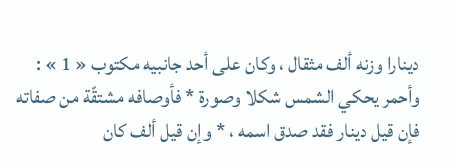دينارا وزنه ألف مثقال ، وكان على أحد جانبيه مكتوب « 1 » :
وأحمر يحكي الشمس شكلا وصورة * فأوصافه مشتقّة من صفاته
فإن قيل دينار فقد صدق اسمه ، * وإن قيل ألف كان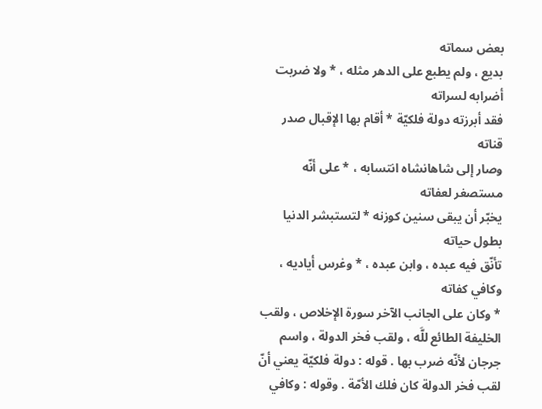بعض سماته
بديع ، ولم يطبع على الدهر مثله ، * ولا ضربت أضرابه لسراته
فقد أبرزته دولة فلكيّة * أقام بها الإقبال صدر قناته
وصار إلى شاهانشاه انتسابه ، * على أنّه مستصغر لعفاته
يخبّر أن يبقى سنين كوزنه * لتستبشر الدنيا بطول حياته
تأنّق فيه عبده ، وابن عبده ، * وغرس أياديه ، وكافي كفاته
* وكان على الجانب الآخر سورة الإخلاص ، ولقب الخليفة الطائع للَّه ، ولقب فخر الدولة ، واسم جرجان لأنّه ضرب بها . قوله : دولة فلكيّة يعني أنّ لقب فخر الدولة كان فلك الأمّة . وقوله : وكافي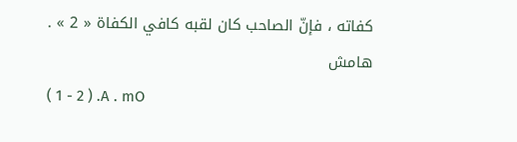كفاته ، فإنّ الصاحب كان لقبه كافي الكفاة « 2 » .
هامش
( 1 - 2 ) .A . mO